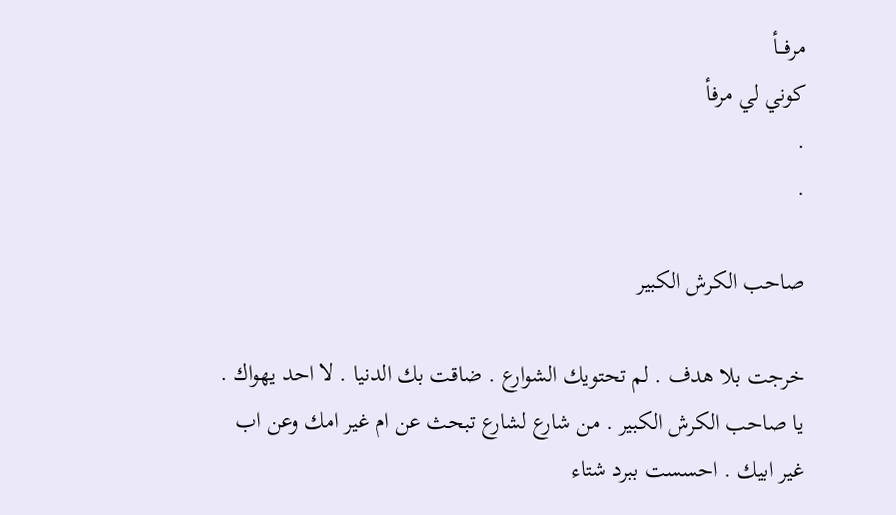مرفـــأ
كوني لي مرفأ
.
.

صاحب الكرش الكبير

خرجت بلا هدف . لم تحتويك الشوارع . ضاقت بك الدنيا . لا احد يهواك . يا صاحب الكرش الكبير . من شارع لشارع تبحث عن ام غير امك وعن اب غير ابيك . احسست ببرد شتاء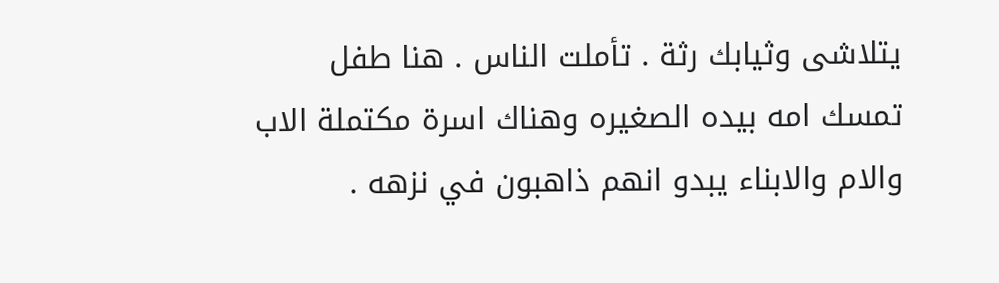يتلاشى وثيابك رثة . تأملت الناس . هنا طفل تمسك امه بيده الصغيره وهناك اسرة مكتملة الاب والام والابناء يبدو انهم ذاهبون في نزهه .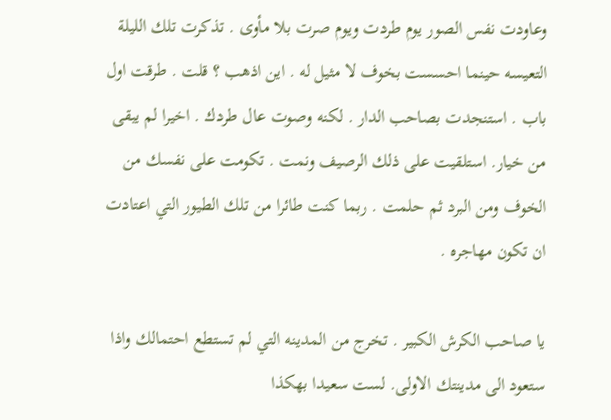وعاودت نفس الصور يوم طردت ويوم صرت بلا مأوى . تذكرت تلك الليلة التعيسه حينما احسست بخوف لا مثيل له . اين اذهب ؟ قلت . طرقت اول باب . استنجدت بصاحب الدار . لكنه وصوت عال طردك . اخيرا لم يبقى من خيار. استلقيت على ذلك الرصيف ونمت . تكومت على نفسك من الخوف ومن البرد ثم حلمت . ربما كنت طائرا من تلك الطيور التي اعتادت ان تكون مهاجره .

يا صاحب الكرش الكبير . تخرج من المدينه التي لم تستطع احتمالك واذا ستعود الى مدينتك الاولى. لست سعيدا بهكذا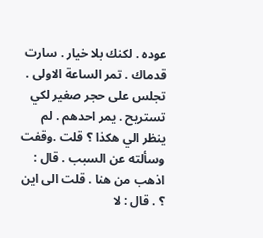عوده . لكنك بلا خيار . سارت قدماك . تمر الساعة الاولى . تجلس على حجر صغير لكي تستريح . يمر احدهم . لم ينظر الي هكذا ؟ قلت .وقفت وسألته عن السبب . قال : اذهب من هنا . قلت الى اين ؟ . قال : لا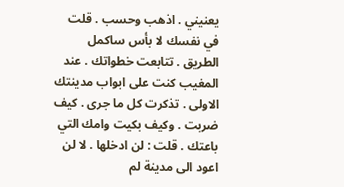يعنيني . اذهب وحسب . قلت في نفسك لا بأس ساكمل الطريق . تتابعت خطواتك . عند المغيب كنت على ابواب مدينتك الاولى . تذكرت كل ما جرى . كيف ضربت . وكيف بكيت وامك التي باعتك . قلت : لن ادخلها . لا لن اعود الى مدينة لم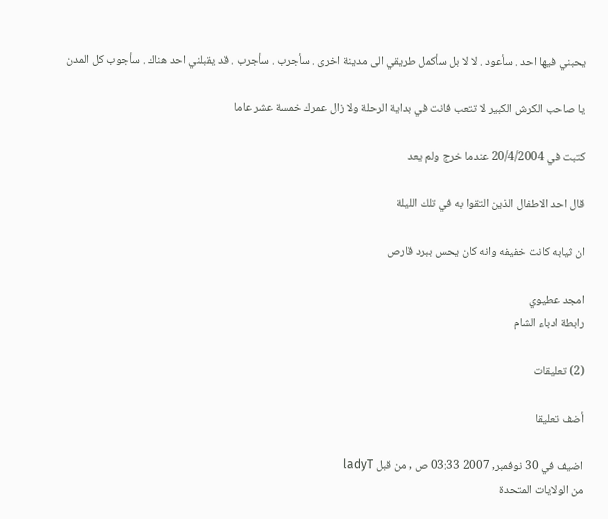يحبني فيها احد . سأعود . لا لا بل سأكمل طريقي الى مدينة اخرى . سأجرب . سأجرب . قد يقبلني احد هناك . سأجوب كل المدن

يا صاحب الكرش الكبير لا تتعب فانت في بداية الرحلة ولا زال عمرك خمسة عشر عاما

كتبت في 20/4/2004 عندما خرج ولم يعد

قال احد الاطفال الذين التقوا به في تلك الليلة

ان ثيابه كانت خفيفه وانه كان يحس ببرد قارص

امجد عطيوي
رابطة ادباء الشام

(2) تعليقات

أضف تعليقا

اضيف في 30 نوفمبر, 2007 03:33 ص , من قبل ladyT
من الولايات المتحدة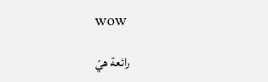wow

رائعة هيّ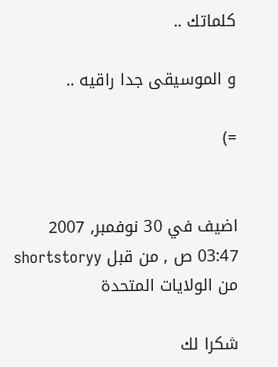كلماتك ..

و الموسيقى جدا راقيه ..

=)


اضيف في 30 نوفمبر, 2007 03:47 ص , من قبل shortstoryy
من الولايات المتحدة

شكرا لك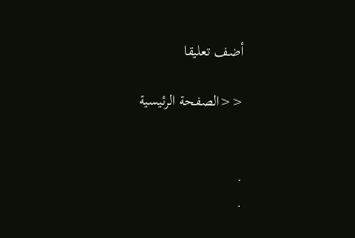أضف تعليقا

<<الصفحة الرئيسية


.
.